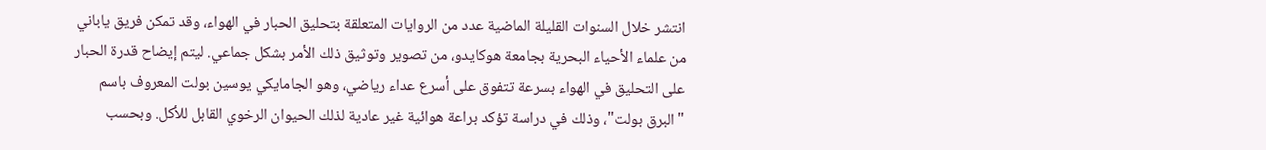انتشر خلال السنوات القليلة الماضية عدد من الروايات المتعلقة بتحليق الحبار في الهواء، وقد تمكن فريق ياباني من علماء الأحياء البحرية بجامعة هوكايدو، من تصوير وتوثيق ذلك الأمر بشكل جماعي. ليتم إيضاح قدرة الحبار على التحليق في الهواء بسرعة تتفوق على أسرع عداء رياضي، وهو الجامايكي يوسين بولت المعروف باسم "البرق بولت"، وذلك في دراسة تؤكد براعة هوائية غير عادية لذلك الحيوان الرخوي القابل للأكل. وبحسب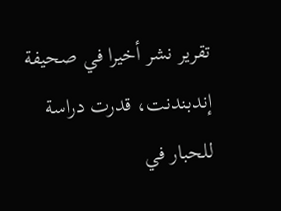تقرير نشر أخيرا في صحيفة إندبندنت، قدرت دراسة للحبار في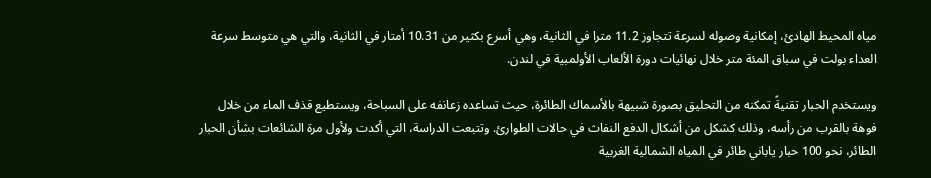مياه المحيط الهادئ، إمكانية وصوله لسرعة تتجاوز 11.2 مترا في الثانية، وهي أسرع بكثير من 10.31 أمتار في الثانية، والتي هي متوسط سرعة العداء بولت في سباق المئة متر خلال نهائيات دورة الألعاب الأولمبية في لندن.

ويستخدم الحبار تقنيةً تمكنه من التحليق بصورة شبيهة بالأسماك الطائرة، حيث تساعده زعانفه على السباحة، ويستطيع قذف الماء من خلال فوهة بالقرب من رأسه، وذلك كشكل من أشكال الدفع النفاث في حالات الطوارئ. وتتبعت الدراسة، التي أكدت ولأول مرة الشائعات بشأن الحبار الطائر، نحو 100 حبار ياباني طائر في المياه الشمالية الغربية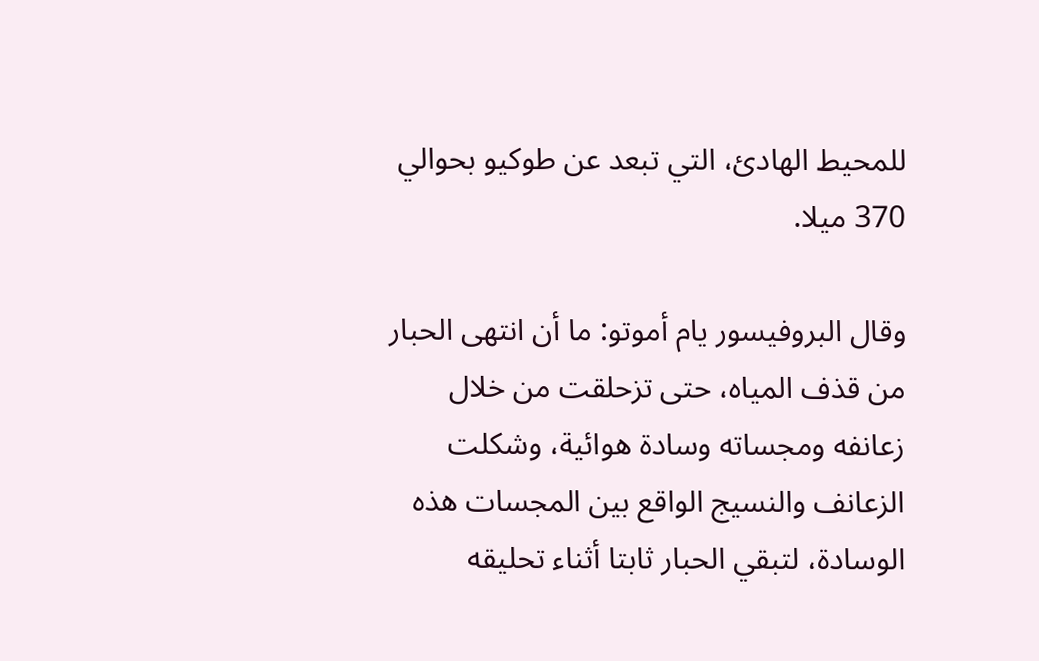للمحيط الهادئ، التي تبعد عن طوكيو بحوالي 370 ميلا.

وقال البروفيسور يام أموتو: ما أن انتهى الحبار من قذف المياه، حتى تزحلقت من خلال زعانفه ومجساته وسادة هوائية، وشكلت الزعانف والنسيج الواقع بين المجسات هذه الوسادة، لتبقي الحبار ثابتا أثناء تحليقه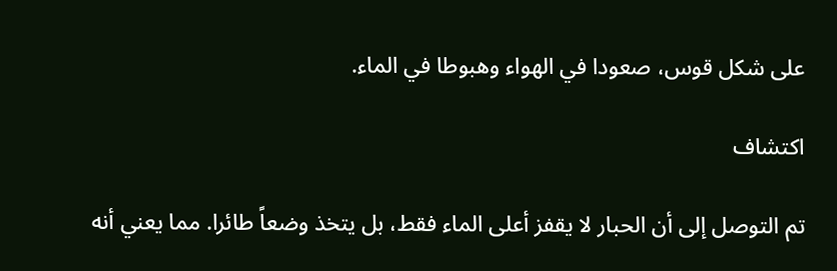على شكل قوس، صعودا في الهواء وهبوطا في الماء.

اكتشاف

تم التوصل إلى أن الحبار لا يقفز أعلى الماء فقط، بل يتخذ وضعاً طائرا. مما يعني أنه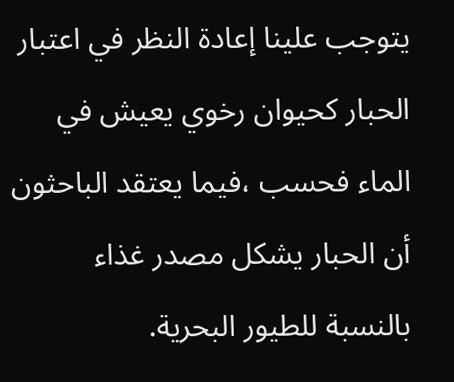يتوجب علينا إعادة النظر في اعتبار الحبار كحيوان رخوي يعيش في الماء فحسب ،فيما يعتقد الباحثون أن الحبار يشكل مصدر غذاء بالنسبة للطيور البحرية.